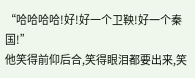“哈哈哈哈!好!好一个卫鞅!好一个秦国!”
他笑得前仰后合,笑得眼泪都要出来,笑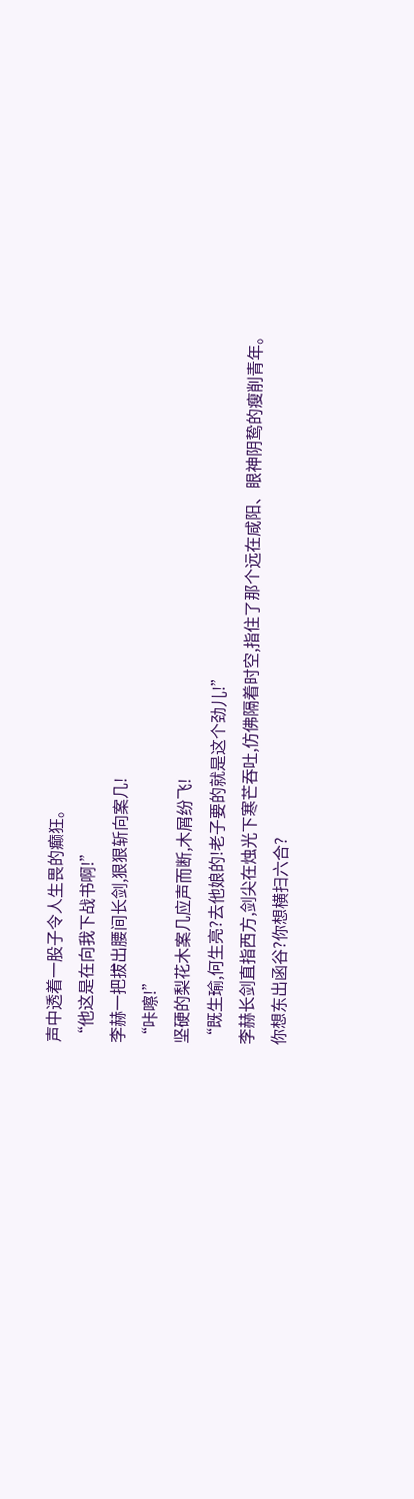声中透着一股子令人生畏的癫狂。
“他这是在向我下战书啊!”
李赫一把拔出腰间长剑,狠狠斩向案几!
“咔嚓!”
坚硬的梨花木案几应声而断,木屑纷飞!
“既生瑜,何生亮?去他娘的!老子要的就是这个劲儿!”
李赫长剑直指西方,剑尖在烛光下寒芒吞吐,仿佛隔着时空,指住了那个远在咸阳、眼神阴鸷的瘦削青年。
你想东出函谷?你想横扫六合?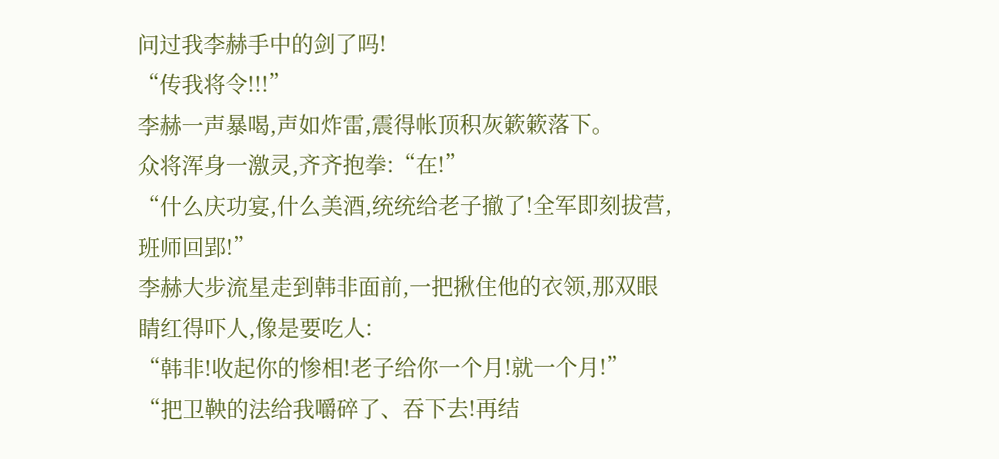问过我李赫手中的剑了吗!
“传我将令!!!”
李赫一声暴喝,声如炸雷,震得帐顶积灰簌簌落下。
众将浑身一激灵,齐齐抱拳:“在!”
“什么庆功宴,什么美酒,统统给老子撤了!全军即刻拔营,班师回郢!”
李赫大步流星走到韩非面前,一把揪住他的衣领,那双眼睛红得吓人,像是要吃人:
“韩非!收起你的惨相!老子给你一个月!就一个月!”
“把卫鞅的法给我嚼碎了、吞下去!再结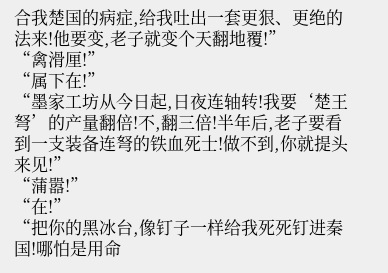合我楚国的病症,给我吐出一套更狠、更绝的法来!他要变,老子就变个天翻地覆!”
“禽滑厘!”
“属下在!”
“墨家工坊从今日起,日夜连轴转!我要‘楚王弩’的产量翻倍!不,翻三倍!半年后,老子要看到一支装备连弩的铁血死士!做不到,你就提头来见!”
“蒲嚣!”
“在!”
“把你的黑冰台,像钉子一样给我死死钉进秦国!哪怕是用命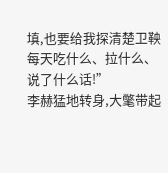填,也要给我探清楚卫鞅每天吃什么、拉什么、说了什么话!”
李赫猛地转身,大氅带起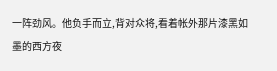一阵劲风。他负手而立,背对众将,看着帐外那片漆黑如墨的西方夜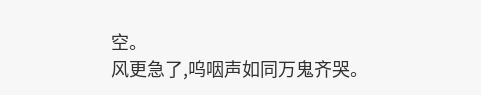空。
风更急了,呜咽声如同万鬼齐哭。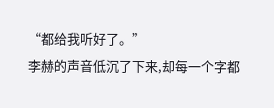“都给我听好了。”
李赫的声音低沉了下来,却每一个字都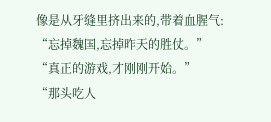像是从牙缝里挤出来的,带着血腥气:
“忘掉魏国,忘掉昨天的胜仗。”
“真正的游戏,才刚刚开始。”
“那头吃人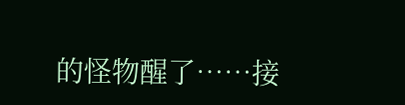的怪物醒了……接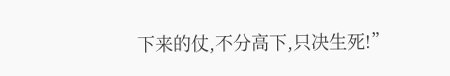下来的仗,不分高下,只决生死!”